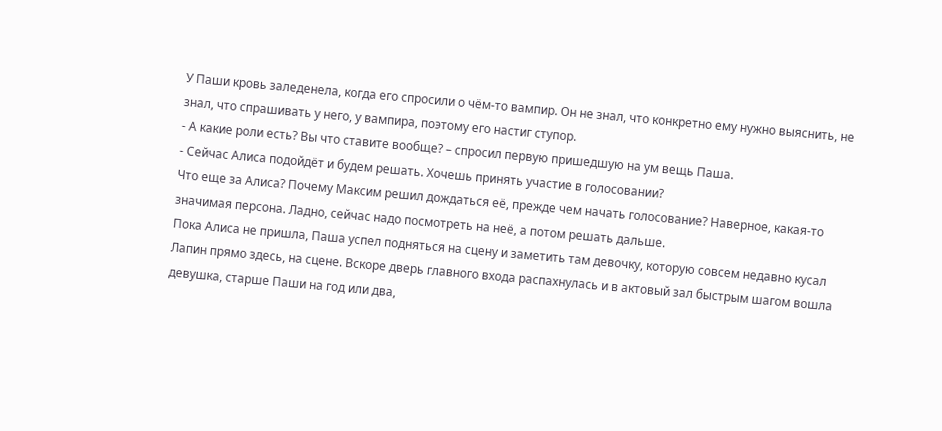У Паши кровь заледенела, когда его спросили о чём-то вампир. Он не знал, что конкретно ему нужно выяснить, не знал, что спрашивать у него, у вампира, поэтому его настиг ступор.
- А какие роли есть? Вы что ставите вообще? – спросил первую пришедшую на ум вещь Паша.
- Сейчас Алиса подойдёт и будем решать. Хочешь принять участие в голосовании?
Что еще за Алиса? Почему Максим решил дождаться её, прежде чем начать голосование? Наверное, какая-то значимая персона. Ладно, сейчас надо посмотреть на неё, а потом решать дальше.
Пока Алиса не пришла, Паша успел подняться на сцену и заметить там девочку, которую совсем недавно кусал Лапин прямо здесь, на сцене. Вскоре дверь главного входа распахнулась и в актовый зал быстрым шагом вошла девушка, старше Паши на год или два,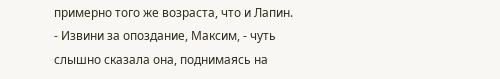примерно того же возраста, что и Лапин.
- Извини за опоздание, Максим, - чуть слышно сказала она, поднимаясь на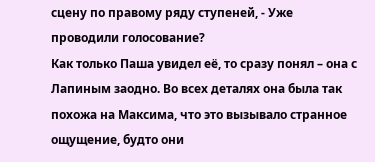сцену по правому ряду ступеней, - Уже проводили голосование?
Как только Паша увидел её, то сразу понял – она с Лапиным заодно. Во всех деталях она была так похожа на Максима, что это вызывало странное ощущение, будто они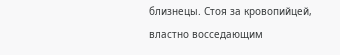близнецы. Стоя за кровопийцей, властно восседающим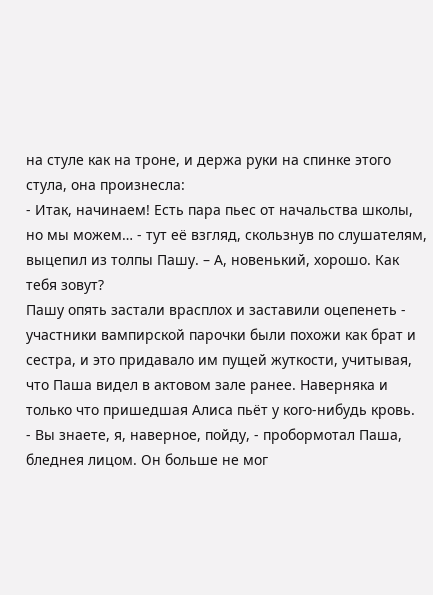на стуле как на троне, и держа руки на спинке этого стула, она произнесла:
- Итак, начинаем! Есть пара пьес от начальства школы, но мы можем… - тут её взгляд, скользнув по слушателям, выцепил из толпы Пашу. – А, новенький, хорошо. Как тебя зовут?
Пашу опять застали врасплох и заставили оцепенеть - участники вампирской парочки были похожи как брат и сестра, и это придавало им пущей жуткости, учитывая, что Паша видел в актовом зале ранее. Наверняка и только что пришедшая Алиса пьёт у кого-нибудь кровь.
- Вы знаете, я, наверное, пойду, - пробормотал Паша, бледнея лицом. Он больше не мог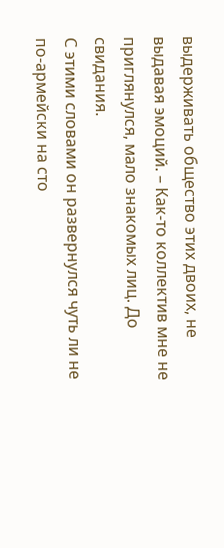выдерживать общество этих двоих, не выдавая эмоций. – Как-то коллектив мне не приглянулся, мало знакомых лиц. До свидания.
С этими словами он развернулся чуть ли не по-армейски на сто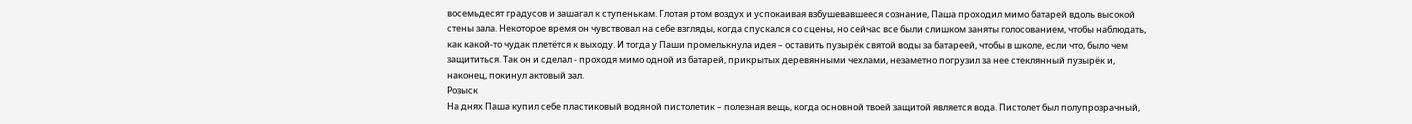восемьдесят градусов и зашагал к ступенькам. Глотая ртом воздух и успокаивая взбушевавшееся сознание, Паша проходил мимо батарей вдоль высокой стены зала. Некоторое время он чувствовал на себе взгляды, когда спускался со сцены, но сейчас все были слишком заняты голосованием, чтобы наблюдать, как какой-то чудак плетётся к выходу. И тогда у Паши промелькнула идея – оставить пузырёк святой воды за батареей, чтобы в школе, если что, было чем защититься. Так он и сделал - проходя мимо одной из батарей, прикрытых деревянными чехлами, незаметно погрузил за нее стеклянный пузырёк и, наконец, покинул актовый зал.
Розыск
На днях Паша купил себе пластиковый водяной пистолетик – полезная вещь, когда основной твоей защитой является вода. Пистолет был полупрозрачный,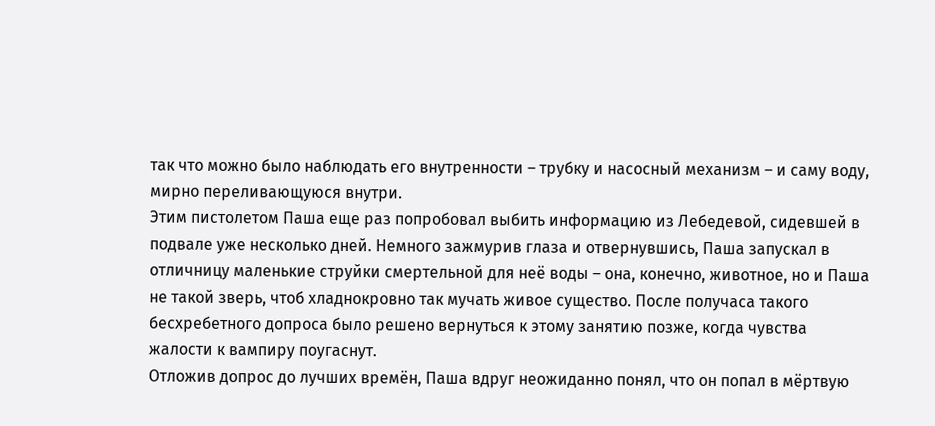так что можно было наблюдать его внутренности – трубку и насосный механизм – и саму воду, мирно переливающуюся внутри.
Этим пистолетом Паша еще раз попробовал выбить информацию из Лебедевой, сидевшей в подвале уже несколько дней. Немного зажмурив глаза и отвернувшись, Паша запускал в отличницу маленькие струйки смертельной для неё воды – она, конечно, животное, но и Паша не такой зверь, чтоб хладнокровно так мучать живое существо. После получаса такого бесхребетного допроса было решено вернуться к этому занятию позже, когда чувства жалости к вампиру поугаснут.
Отложив допрос до лучших времён, Паша вдруг неожиданно понял, что он попал в мёртвую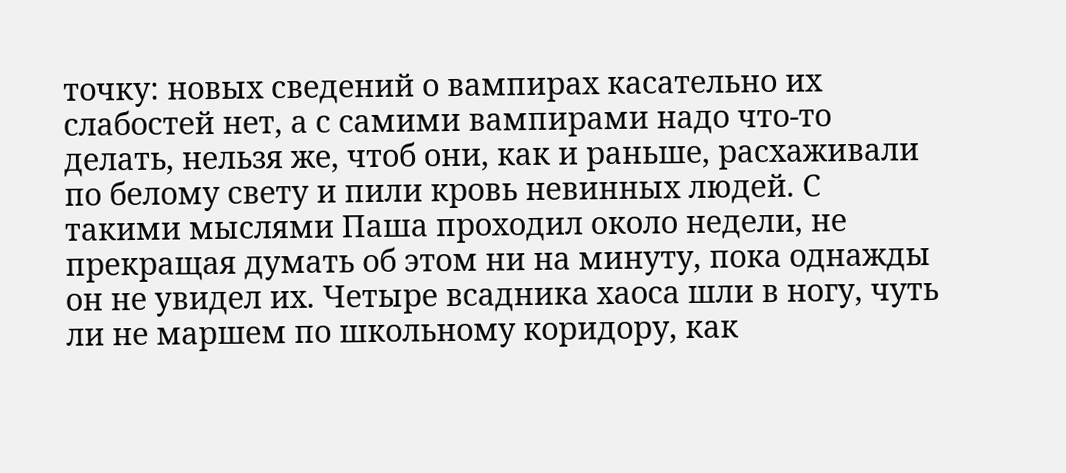точку: новых сведений о вампирах касательно их слабостей нет, а с самими вампирами надо что-то делать, нельзя же, чтоб они, как и раньше, расхаживали по белому свету и пили кровь невинных людей. С такими мыслями Паша проходил около недели, не прекращая думать об этом ни на минуту, пока однажды он не увидел их. Четыре всадника хаоса шли в ногу, чуть ли не маршем по школьному коридору, как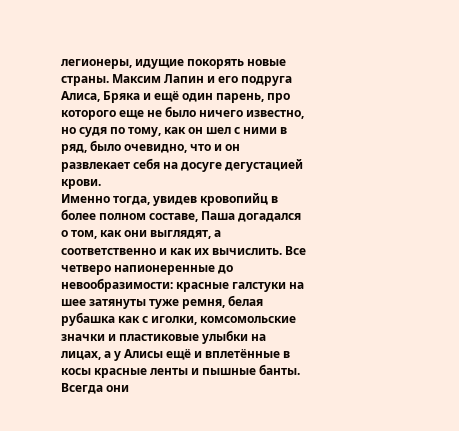легионеры, идущие покорять новые страны. Максим Лапин и его подруга Алиса, Бряка и ещё один парень, про которого еще не было ничего известно, но судя по тому, как он шел с ними в ряд, было очевидно, что и он развлекает себя на досуге дегустацией крови.
Именно тогда, увидев кровопийц в более полном составе, Паша догадался о том, как они выглядят, а соответственно и как их вычислить. Все четверо напионеренные до невообразимости: красные галстуки на шее затянуты туже ремня, белая рубашка как с иголки, комсомольские значки и пластиковые улыбки на лицах, а у Алисы ещё и вплетённые в косы красные ленты и пышные банты. Всегда они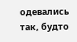одевались так, будто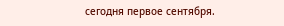сегодня первое сентября.